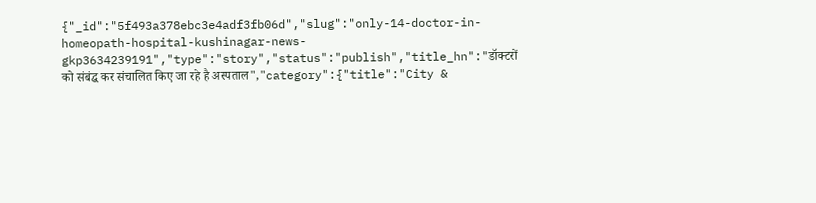{"_id":"5f493a378ebc3e4adf3fb06d","slug":"only-14-doctor-in-homeopath-hospital-kushinagar-news-gkp3634239191","type":"story","status":"publish","title_hn":"डॉक्टरों को संबंद्घ कर संचालित किए जा रहे है अस्पताल","category":{"title":"City &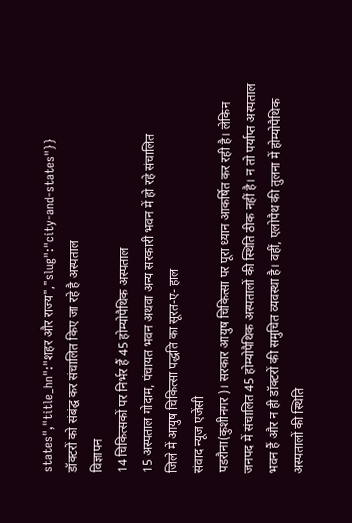states","title_hn":"शहर और राज्य","slug":"city-and-states"}}
डॉक्टरों को संबंद्घ कर संचालित किए जा रहे है अस्पताल
विज्ञापन
14 चिकित्सकों पर निर्भर हैं 45 होम्योपैथिक अस्पताल
15 अस्पताल गोदाम, पंचायत भवन अथवा अन्य सरकारी भवन में हो रहे संचालित
जिले में आयुष चिकित्सा पद्धति का सूरत-ए- हाल
संवाद न्यूज एजेंसी
पडरौना(कुशीनगर )। सरकार आयुष चिकित्सा पर पूरा ध्यान आकर्षित कर रही है। लेकिन जनपद में संचालित 45 होम्योपैथिक अस्पतालों की स्थिति ठीक नहीं है। न तो पर्याप्त अस्पताल भवन हैं और न ही डॉक्टरों की समुचित व्यवस्था है। वहीं, एलोपैथ की तुलना में होम्योपैथिक अस्पतालों की स्थिति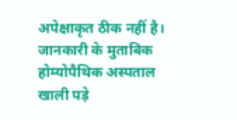अपेक्षाकृत ठीक नहीं है।
जानकारी के मुताबिक होम्योपैथिक अस्पताल खाली पड़े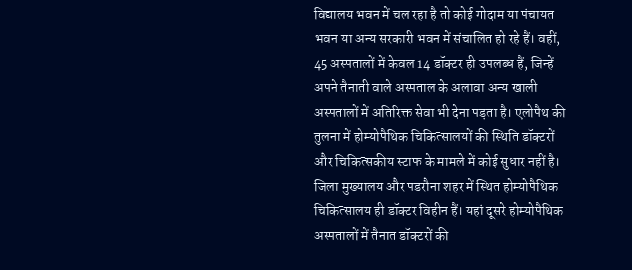विद्यालय भवन में चल रहा है तो कोई गोदाम या पंचायत भवन या अन्य सरकारी भवन में संचालित हो रहे हैं। वहीं, 45 अस्पतालों में केवल 14 डॉक्टर ही उपलब्ध हैं, जिन्हें अपने तैनाती वाले अस्पताल के अलावा अन्य खाली अस्पतालों में अतिरिक्त सेवा भी देना पड़ता है। एलोपैथ की तुलना में होम्योपैथिक चिकित्सालयों की स्थिति डॉक्टरों और चिकित्सकीय स्टाफ के मामले में कोई सुधार नहीं है। जिला मुख्यालय और पडरौना शहर में स्थित होम्योपैथिक चिकित्सालय ही डॉक्टर विहीन हैं। यहां दूसरे होम्योपैथिक अस्पतालों में तैनात डॉक्टरों की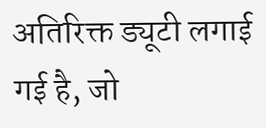अतिरिक्त ड्यूटी लगाई गई है, जो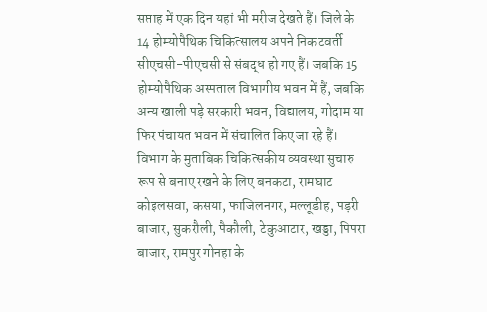सप्ताह में एक दिन यहां भी मरीज देखते हैं। जिले के 14 होम्योपैथिक चिकित्सालय अपने निकटवर्ती सीएचसी-पीएचसी से संबद्ध हो गए हैं। जबकि 15 होम्योपैथिक अस्पताल विभागीय भवन में हैं, जबकि अन्य खाली पड़े सरकारी भवन, विद्यालय, गोदाम या फिर पंचायत भवन में संचालित किए जा रहे हैं।
विभाग के मुताबिक चिकित्सकीय व्यवस्था सुचारु रूप से बनाए रखने के लिए बनकटा, रामघाट कोइलसवा, कसया, फाजिलनगर, मल्लूडीह, पड़री बाजार, सुकरौली, पैकौली, टेकुआटार, खड्डा, पिपरा बाजार, रामपुर गोनहा के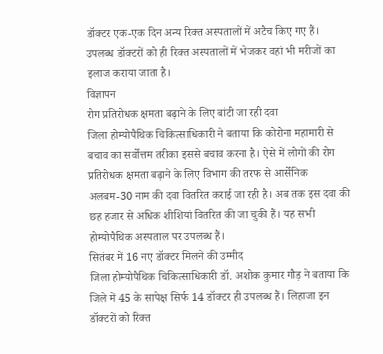डॉक्टर एक-एक दिन अन्य रिक्त अस्पतालों में अटैच किए गए हैं। उपलब्ध डॉक्टरों को ही रिक्त अस्पतालों में भेजकर वहां भी मरीजों का इलाज कराया जाता है।
विज्ञापन
रोग प्रतिरोधक क्षमता बढ़ाने के लिए बांटी जा रही दवा
जिला होम्योपैथिक चिकित्साधिकारी ने बताया कि कोरोना महामारी से बचाव का सर्वोत्तम तरीका इससे बचाव करना है। ऐसे में लोगों की रोग प्रतिरोधक क्षमता बढ़ाने के लिए विभाग की तरफ से आर्सेनिक अलबम-30 नाम की दवा वितरित कराई जा रही है। अब तक इस दवा की छह हजार से अधिक शीशियां वितरित की जा चुकी हैं। यह सभी होम्योपैथिक अस्पताल पर उपलब्ध हैं।
सितंबर में 16 नए डॉक्टर मिलने की उम्मीद
जिला होम्योपैथिक चिकित्साधिकारी डॉ. अशोक कुमार गौड़ ने बताया कि जिले में 45 के सापेक्ष सिर्फ 14 डॉक्टर ही उपलब्ध हैं। लिहाजा इन डॉक्टरों को रिक्त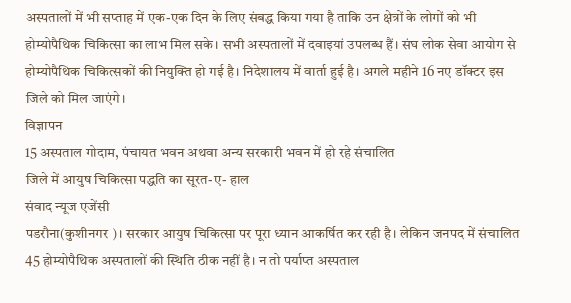अस्पतालों में भी सप्ताह में एक-एक दिन के लिए संबद्ध किया गया है ताकि उन क्षेत्रों के लोगों को भी होम्योपैथिक चिकित्सा का लाभ मिल सके। सभी अस्पतालों में दवाइयां उपलब्ध हैं। संघ लोक सेवा आयोग से होम्योपैथिक चिकित्सकों की नियुक्ति हो गई है। निदेशालय में वार्ता हुई है। अगले महीने 16 नए डॉक्टर इस जिले को मिल जाएंगे।
विज्ञापन
15 अस्पताल गोदाम, पंचायत भवन अथवा अन्य सरकारी भवन में हो रहे संचालित
जिले में आयुष चिकित्सा पद्धति का सूरत-ए- हाल
संवाद न्यूज एजेंसी
पडरौना(कुशीनगर )। सरकार आयुष चिकित्सा पर पूरा ध्यान आकर्षित कर रही है। लेकिन जनपद में संचालित 45 होम्योपैथिक अस्पतालों की स्थिति ठीक नहीं है। न तो पर्याप्त अस्पताल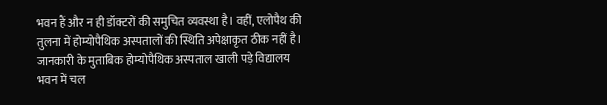भवन हैं और न ही डॉक्टरों की समुचित व्यवस्था है। वहीं, एलोपैथ की तुलना में होम्योपैथिक अस्पतालों की स्थिति अपेक्षाकृत ठीक नहीं है।
जानकारी के मुताबिक होम्योपैथिक अस्पताल खाली पड़े विद्यालय भवन में चल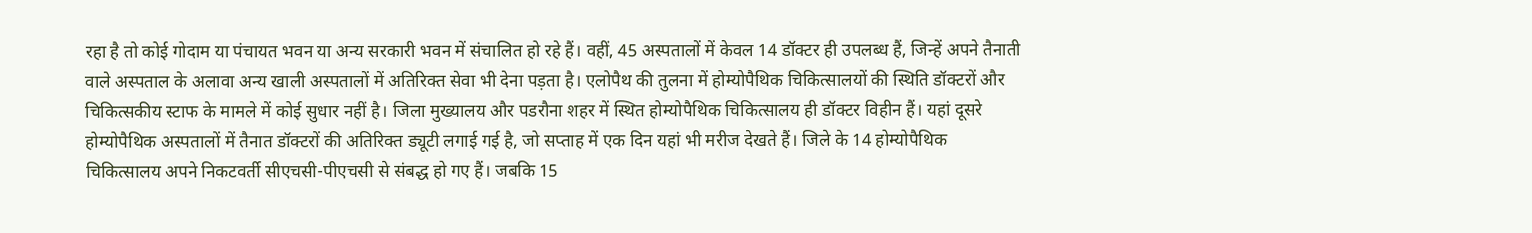रहा है तो कोई गोदाम या पंचायत भवन या अन्य सरकारी भवन में संचालित हो रहे हैं। वहीं, 45 अस्पतालों में केवल 14 डॉक्टर ही उपलब्ध हैं, जिन्हें अपने तैनाती वाले अस्पताल के अलावा अन्य खाली अस्पतालों में अतिरिक्त सेवा भी देना पड़ता है। एलोपैथ की तुलना में होम्योपैथिक चिकित्सालयों की स्थिति डॉक्टरों और चिकित्सकीय स्टाफ के मामले में कोई सुधार नहीं है। जिला मुख्यालय और पडरौना शहर में स्थित होम्योपैथिक चिकित्सालय ही डॉक्टर विहीन हैं। यहां दूसरे होम्योपैथिक अस्पतालों में तैनात डॉक्टरों की अतिरिक्त ड्यूटी लगाई गई है, जो सप्ताह में एक दिन यहां भी मरीज देखते हैं। जिले के 14 होम्योपैथिक चिकित्सालय अपने निकटवर्ती सीएचसी-पीएचसी से संबद्ध हो गए हैं। जबकि 15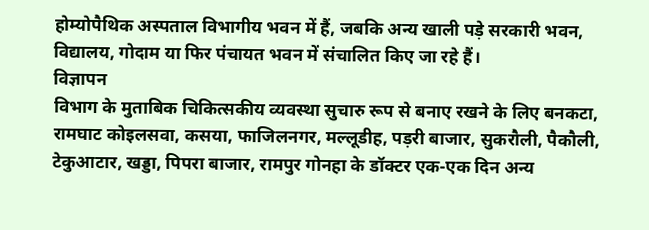होम्योपैथिक अस्पताल विभागीय भवन में हैं, जबकि अन्य खाली पड़े सरकारी भवन, विद्यालय, गोदाम या फिर पंचायत भवन में संचालित किए जा रहे हैं।
विज्ञापन
विभाग के मुताबिक चिकित्सकीय व्यवस्था सुचारु रूप से बनाए रखने के लिए बनकटा, रामघाट कोइलसवा, कसया, फाजिलनगर, मल्लूडीह, पड़री बाजार, सुकरौली, पैकौली, टेकुआटार, खड्डा, पिपरा बाजार, रामपुर गोनहा के डॉक्टर एक-एक दिन अन्य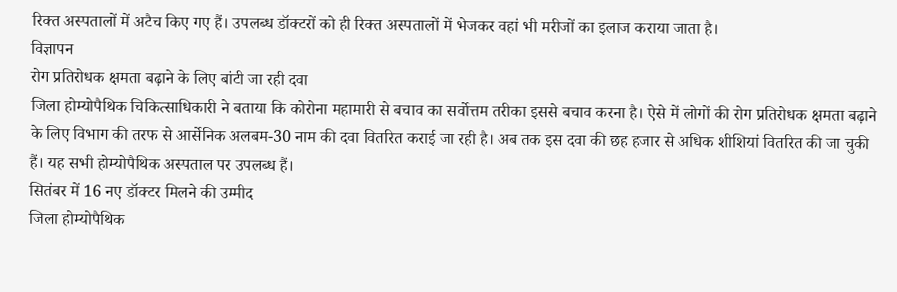रिक्त अस्पतालों में अटैच किए गए हैं। उपलब्ध डॉक्टरों को ही रिक्त अस्पतालों में भेजकर वहां भी मरीजों का इलाज कराया जाता है।
विज्ञापन
रोग प्रतिरोधक क्षमता बढ़ाने के लिए बांटी जा रही दवा
जिला होम्योपैथिक चिकित्साधिकारी ने बताया कि कोरोना महामारी से बचाव का सर्वोत्तम तरीका इससे बचाव करना है। ऐसे में लोगों की रोग प्रतिरोधक क्षमता बढ़ाने के लिए विभाग की तरफ से आर्सेनिक अलबम-30 नाम की दवा वितरित कराई जा रही है। अब तक इस दवा की छह हजार से अधिक शीशियां वितरित की जा चुकी हैं। यह सभी होम्योपैथिक अस्पताल पर उपलब्ध हैं।
सितंबर में 16 नए डॉक्टर मिलने की उम्मीद
जिला होम्योपैथिक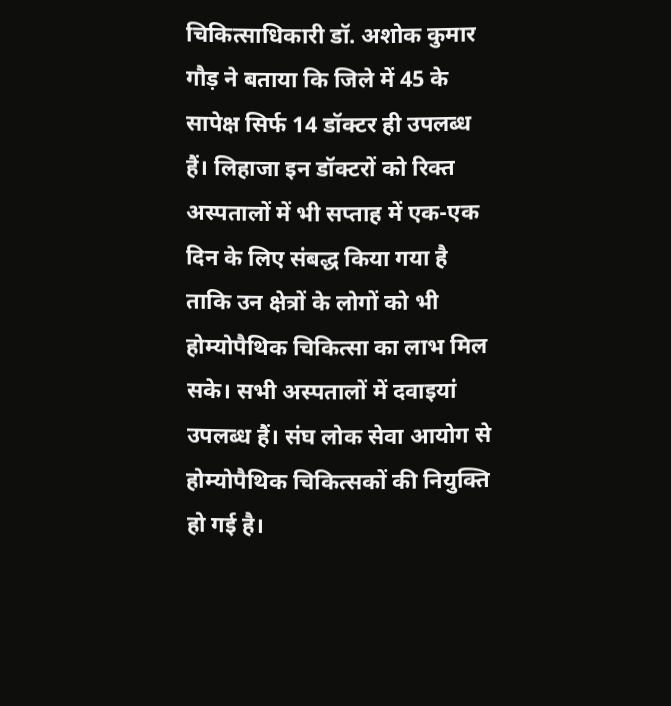चिकित्साधिकारी डॉ. अशोक कुमार गौड़ ने बताया कि जिले में 45 के सापेक्ष सिर्फ 14 डॉक्टर ही उपलब्ध हैं। लिहाजा इन डॉक्टरों को रिक्त अस्पतालों में भी सप्ताह में एक-एक दिन के लिए संबद्ध किया गया है ताकि उन क्षेत्रों के लोगों को भी होम्योपैथिक चिकित्सा का लाभ मिल सके। सभी अस्पतालों में दवाइयां उपलब्ध हैं। संघ लोक सेवा आयोग से होम्योपैथिक चिकित्सकों की नियुक्ति हो गई है।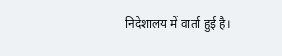निदेशालय में वार्ता हुई है।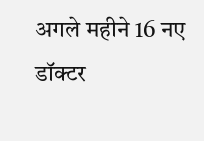अगले महीने 16 नए डॉक्टर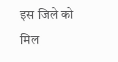इस जिले को मिल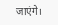जाएंगे।